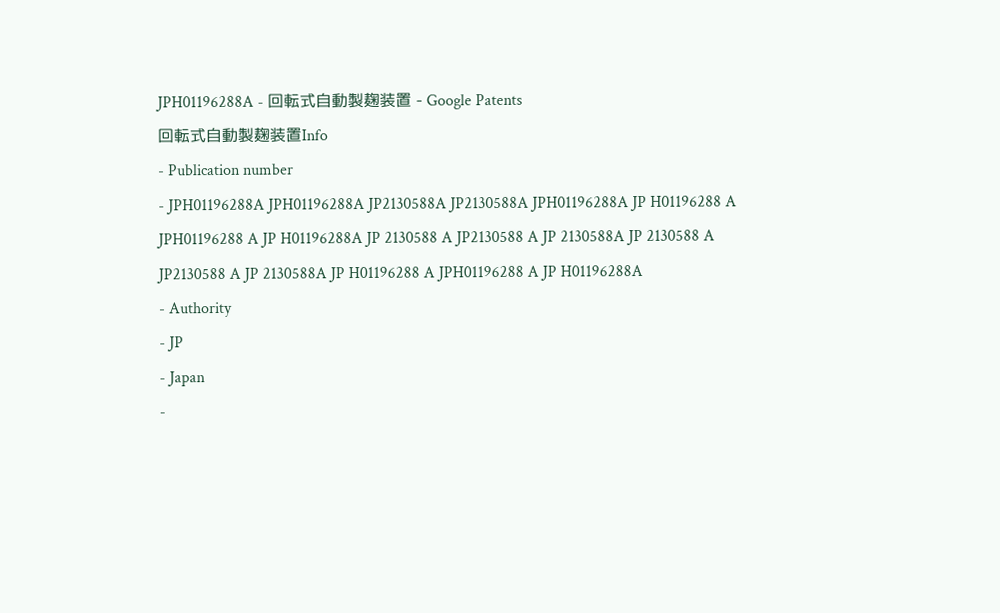JPH01196288A - 回転式自動製麹装置 - Google Patents
回転式自動製麹装置Info
- Publication number
- JPH01196288A JPH01196288A JP2130588A JP2130588A JPH01196288A JP H01196288 A JPH01196288 A JP H01196288A JP 2130588 A JP2130588 A JP 2130588A JP 2130588 A JP2130588 A JP 2130588A JP H01196288 A JPH01196288 A JP H01196288A
- Authority
- JP
- Japan
-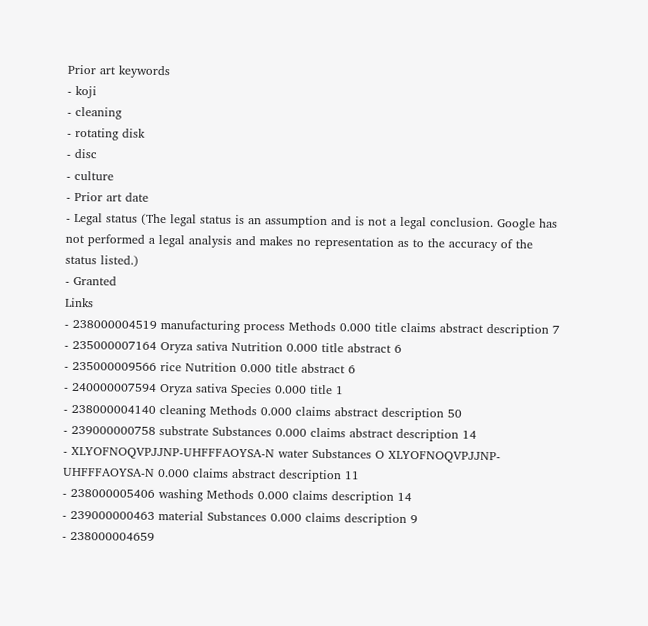Prior art keywords
- koji
- cleaning
- rotating disk
- disc
- culture
- Prior art date
- Legal status (The legal status is an assumption and is not a legal conclusion. Google has not performed a legal analysis and makes no representation as to the accuracy of the status listed.)
- Granted
Links
- 238000004519 manufacturing process Methods 0.000 title claims abstract description 7
- 235000007164 Oryza sativa Nutrition 0.000 title abstract 6
- 235000009566 rice Nutrition 0.000 title abstract 6
- 240000007594 Oryza sativa Species 0.000 title 1
- 238000004140 cleaning Methods 0.000 claims abstract description 50
- 239000000758 substrate Substances 0.000 claims abstract description 14
- XLYOFNOQVPJJNP-UHFFFAOYSA-N water Substances O XLYOFNOQVPJJNP-UHFFFAOYSA-N 0.000 claims abstract description 11
- 238000005406 washing Methods 0.000 claims description 14
- 239000000463 material Substances 0.000 claims description 9
- 238000004659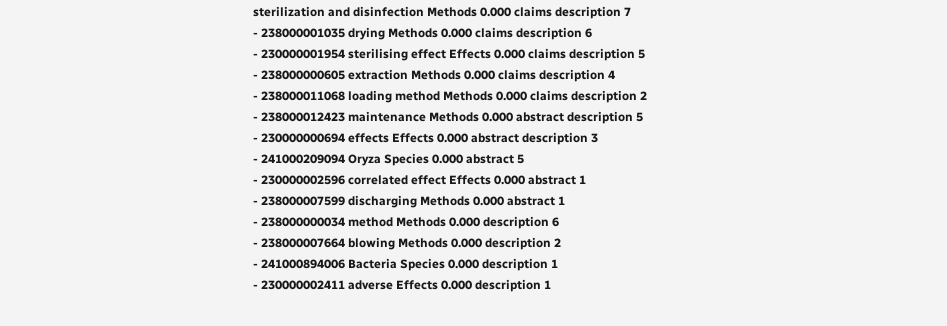sterilization and disinfection Methods 0.000 claims description 7
- 238000001035 drying Methods 0.000 claims description 6
- 230000001954 sterilising effect Effects 0.000 claims description 5
- 238000000605 extraction Methods 0.000 claims description 4
- 238000011068 loading method Methods 0.000 claims description 2
- 238000012423 maintenance Methods 0.000 abstract description 5
- 230000000694 effects Effects 0.000 abstract description 3
- 241000209094 Oryza Species 0.000 abstract 5
- 230000002596 correlated effect Effects 0.000 abstract 1
- 238000007599 discharging Methods 0.000 abstract 1
- 238000000034 method Methods 0.000 description 6
- 238000007664 blowing Methods 0.000 description 2
- 241000894006 Bacteria Species 0.000 description 1
- 230000002411 adverse Effects 0.000 description 1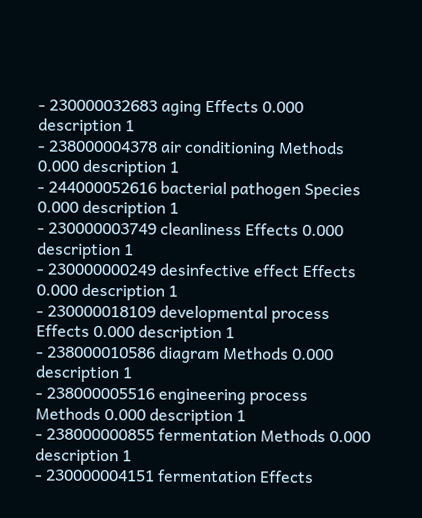- 230000032683 aging Effects 0.000 description 1
- 238000004378 air conditioning Methods 0.000 description 1
- 244000052616 bacterial pathogen Species 0.000 description 1
- 230000003749 cleanliness Effects 0.000 description 1
- 230000000249 desinfective effect Effects 0.000 description 1
- 230000018109 developmental process Effects 0.000 description 1
- 238000010586 diagram Methods 0.000 description 1
- 238000005516 engineering process Methods 0.000 description 1
- 238000000855 fermentation Methods 0.000 description 1
- 230000004151 fermentation Effects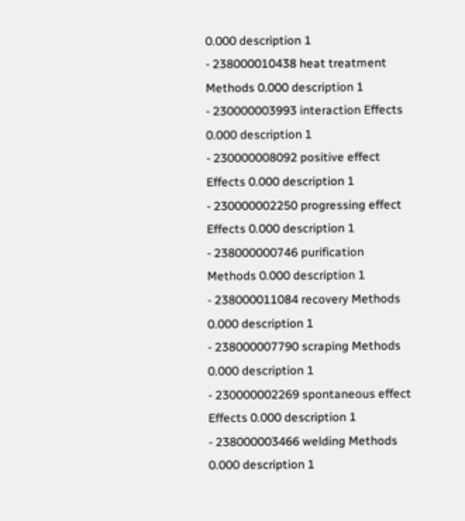0.000 description 1
- 238000010438 heat treatment Methods 0.000 description 1
- 230000003993 interaction Effects 0.000 description 1
- 230000008092 positive effect Effects 0.000 description 1
- 230000002250 progressing effect Effects 0.000 description 1
- 238000000746 purification Methods 0.000 description 1
- 238000011084 recovery Methods 0.000 description 1
- 238000007790 scraping Methods 0.000 description 1
- 230000002269 spontaneous effect Effects 0.000 description 1
- 238000003466 welding Methods 0.000 description 1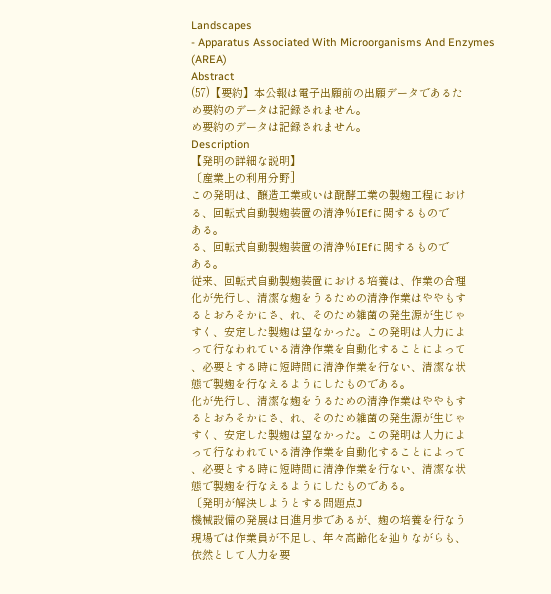Landscapes
- Apparatus Associated With Microorganisms And Enzymes (AREA)
Abstract
(57)【要約】本公報は電子出願前の出願データであるた
め要約のデータは記録されません。
め要約のデータは記録されません。
Description
【発明の詳細な説明】
〔産業上の利用分野]
この発明は、醸造工業或いは醗酵工業の製麹工程におけ
る、回転式自動製麹装置の清浄%IEfに関するもので
ある。
る、回転式自動製麹装置の清浄%IEfに関するもので
ある。
従来、回転式自動製麹装置における培養は、作業の合理
化が先行し、清潔な麹をうるための清浄作業はややもす
るとおろそかにさ、れ、そのため雑菌の発生源が生じゃ
すく、安定した製麹は望なかった。この発明は人力によ
って行なわれている清浄作業を自動化することによって
、必要とする時に短時間に清浄作業を行ない、清潔な状
態で製麹を行なえるようにしたものである。
化が先行し、清潔な麹をうるための清浄作業はややもす
るとおろそかにさ、れ、そのため雑菌の発生源が生じゃ
すく、安定した製麹は望なかった。この発明は人力によ
って行なわれている清浄作業を自動化することによって
、必要とする時に短時間に清浄作業を行ない、清潔な状
態で製麹を行なえるようにしたものである。
〔発明が解決しようとする問題点J
機械設備の発展は日進月歩であるが、麹の培養を行なう
現場では作業員が不足し、年々高齢化を辿りながらも、
依然として人力を要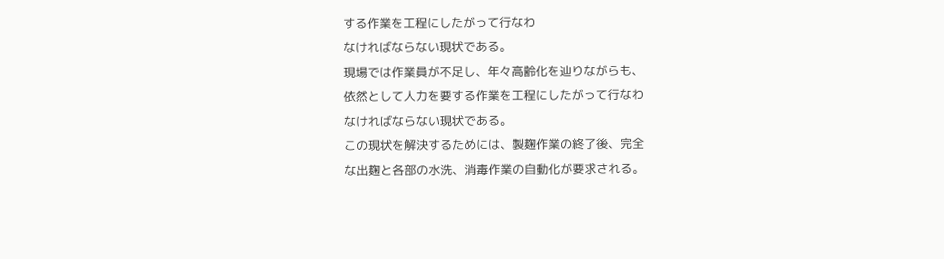する作業を工程にしたがって行なわ
なければならない現状である。
現場では作業員が不足し、年々高齢化を辿りながらも、
依然として人力を要する作業を工程にしたがって行なわ
なければならない現状である。
この現状を解決するためには、製麹作業の終了後、完全
な出麹と各部の水洗、消毒作業の自動化が要求される。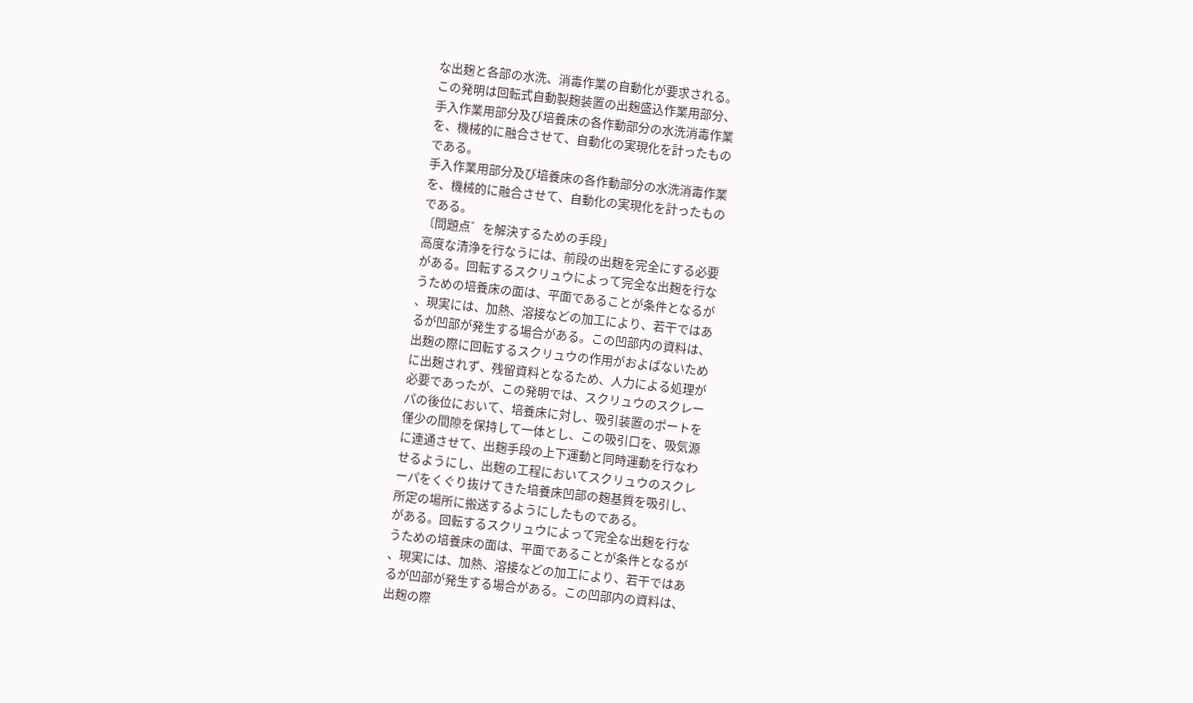な出麹と各部の水洗、消毒作業の自動化が要求される。
この発明は回転式自動製麹装置の出麹盛込作業用部分、
手入作業用部分及び培養床の各作動部分の水洗消毒作業
を、機械的に融合させて、自動化の実現化を計ったもの
である。
手入作業用部分及び培養床の各作動部分の水洗消毒作業
を、機械的に融合させて、自動化の実現化を計ったもの
である。
〔問題点゛を解決するための手段」
高度な清浄を行なうには、前段の出麹を完全にする必要
がある。回転するスクリュウによって完全な出麹を行な
うための培養床の面は、平面であることが条件となるが
、現実には、加熱、溶接などの加工により、若干ではあ
るが凹部が発生する場合がある。この凹部内の資料は、
出麹の際に回転するスクリュウの作用がおよばないため
に出麹されず、残留資料となるため、人力による処理が
必要であったが、この発明では、スクリュウのスクレー
パの後位において、培養床に対し、吸引装置のポートを
僅少の間隙を保持して一体とし、この吸引口を、吸気源
に連通させて、出麹手段の上下運動と同時運動を行なわ
せるようにし、出麹の工程においてスクリュウのスクレ
ーパをくぐり抜けてきた培養床凹部の麹基質を吸引し、
所定の場所に搬送するようにしたものである。
がある。回転するスクリュウによって完全な出麹を行な
うための培養床の面は、平面であることが条件となるが
、現実には、加熱、溶接などの加工により、若干ではあ
るが凹部が発生する場合がある。この凹部内の資料は、
出麹の際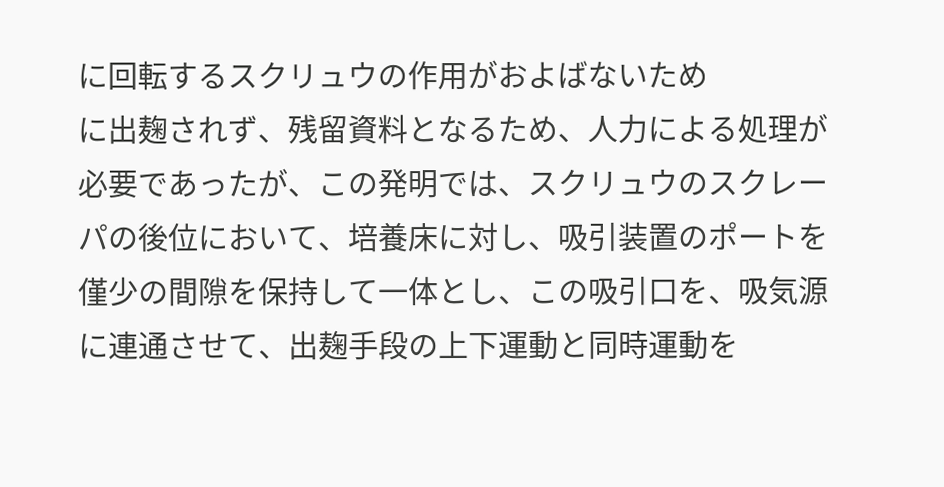に回転するスクリュウの作用がおよばないため
に出麹されず、残留資料となるため、人力による処理が
必要であったが、この発明では、スクリュウのスクレー
パの後位において、培養床に対し、吸引装置のポートを
僅少の間隙を保持して一体とし、この吸引口を、吸気源
に連通させて、出麹手段の上下運動と同時運動を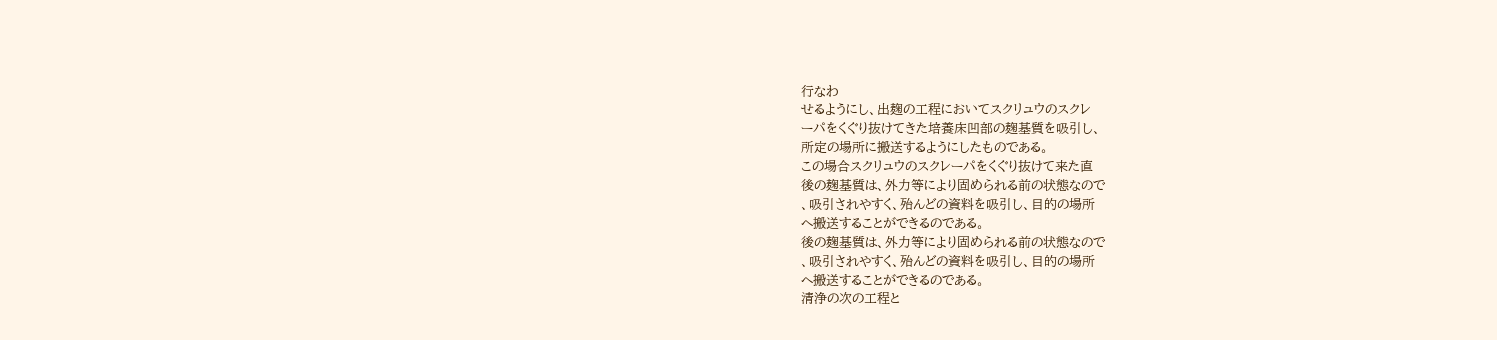行なわ
せるようにし、出麹の工程においてスクリュウのスクレ
ーパをくぐり抜けてきた培養床凹部の麹基質を吸引し、
所定の場所に搬送するようにしたものである。
この場合スクリュウのスクレーパをくぐり抜けて来た直
後の麹基質は、外力等により固められる前の状態なので
、吸引されやすく、殆んどの資料を吸引し、目的の場所
へ搬送することができるのである。
後の麹基質は、外力等により固められる前の状態なので
、吸引されやすく、殆んどの資料を吸引し、目的の場所
へ搬送することができるのである。
清浄の次の工程と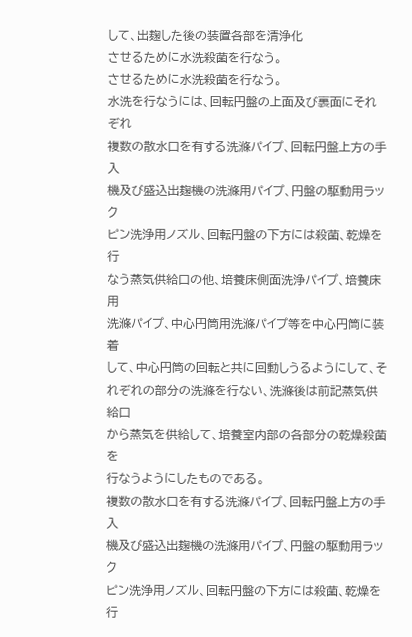して、出麹した後の装置各部を清浄化
させるために水洗殺菌を行なう。
させるために水洗殺菌を行なう。
水洗を行なうには、回転円盤の上面及び裏面にそれぞれ
複数の散水口を有する洗滌パイプ、回転円盤上方の手入
機及び盛込出麹機の洗滌用パイプ、円盤の駆動用ラック
ピン洗浄用ノズル、回転円盤の下方には殺菌、乾燥を行
なう蒸気供給口の他、培養床側面洗浄パイプ、培養床用
洗滌パイプ、中心円筒用洗滌パイプ等を中心円筒に装着
して、中心円筒の回転と共に回動しうるようにして、そ
れぞれの部分の洗滌を行ない、洗滌後は前記蒸気供給口
から蒸気を供給して、培養室内部の各部分の乾燥殺菌を
行なうようにしたものである。
複数の散水口を有する洗滌パイプ、回転円盤上方の手入
機及び盛込出麹機の洗滌用パイプ、円盤の駆動用ラック
ピン洗浄用ノズル、回転円盤の下方には殺菌、乾燥を行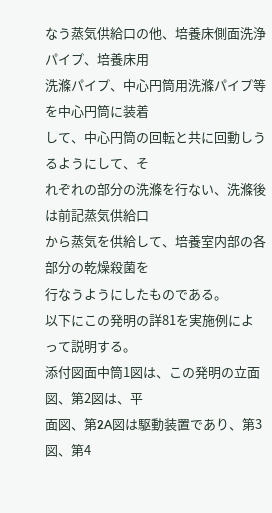なう蒸気供給口の他、培養床側面洗浄パイプ、培養床用
洗滌パイプ、中心円筒用洗滌パイプ等を中心円筒に装着
して、中心円筒の回転と共に回動しうるようにして、そ
れぞれの部分の洗滌を行ない、洗滌後は前記蒸気供給口
から蒸気を供給して、培養室内部の各部分の乾燥殺菌を
行なうようにしたものである。
以下にこの発明の詳81を実施例によって説明する。
添付図面中筒1図は、この発明の立面図、第2図は、平
面図、第2A図は駆動装置であり、第3図、第4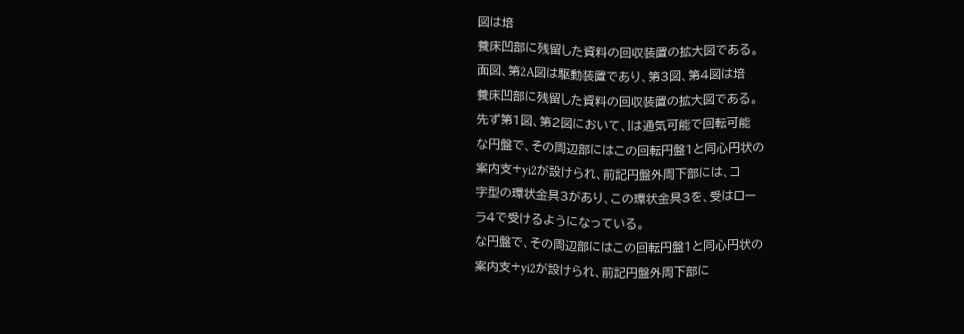図は培
養床凹部に残留した資料の回収装置の拡大図である。
面図、第2A図は駆動装置であり、第3図、第4図は培
養床凹部に残留した資料の回収装置の拡大図である。
先ず第1図、第2図において、lは通気可能で回転可能
な円盤で、その周辺部にはこの回転円盤1と同心円状の
案内支+yi2が設けられ、前記円盤外周下部には、コ
字型の環状金具3があり、この環状金具3を、受はロー
ラ4で受けるようになっている。
な円盤で、その周辺部にはこの回転円盤1と同心円状の
案内支+yi2が設けられ、前記円盤外周下部に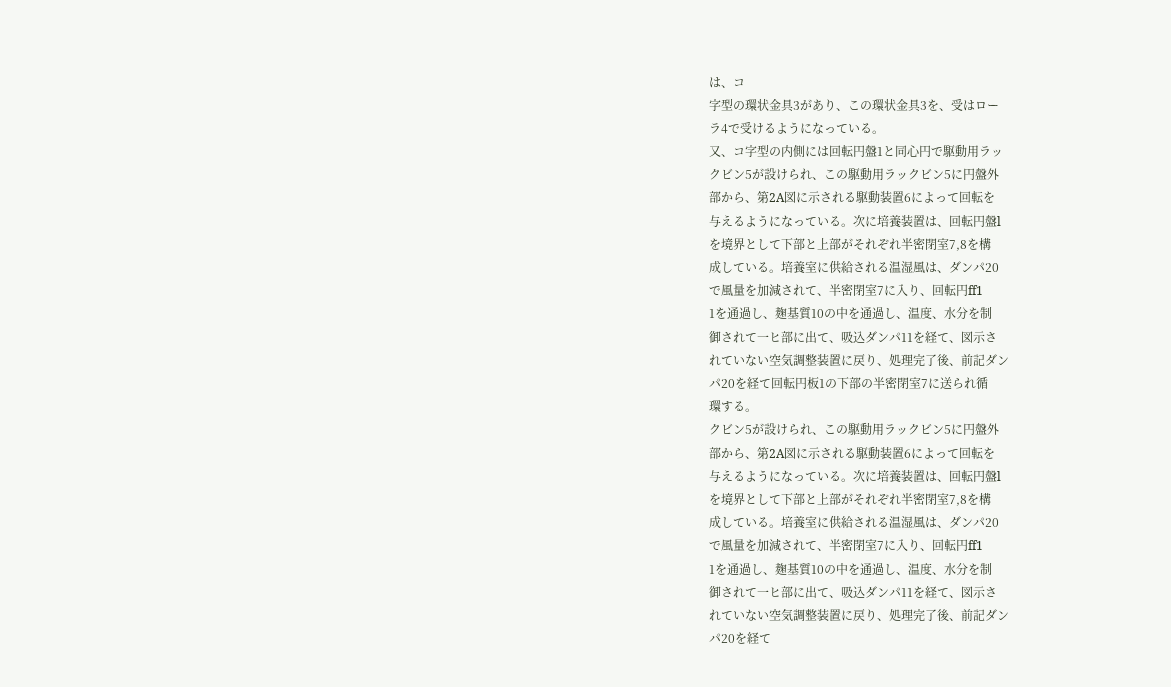は、コ
字型の環状金具3があり、この環状金具3を、受はロー
ラ4で受けるようになっている。
又、コ字型の内側には回転円盤1と同心円で駆動用ラッ
クビン5が設けられ、この駆動用ラックビン5に円盤外
部から、第2A図に示される駆動装置6によって回転を
与えるようになっている。次に培養装置は、回転円盤l
を境界として下部と上部がそれぞれ半密閉室7,8を構
成している。培養室に供給される温湿風は、ダンパ20
で風量を加減されて、半密閉室7に入り、回転円ff1
1を通過し、麹基質10の中を通過し、温度、水分を制
御されて一ヒ部に出て、吸込ダンパ11を経て、図示さ
れていない空気調整装置に戻り、処理完了後、前記ダン
パ20を経て回転円板1の下部の半密閉室7に送られ循
環する。
クビン5が設けられ、この駆動用ラックビン5に円盤外
部から、第2A図に示される駆動装置6によって回転を
与えるようになっている。次に培養装置は、回転円盤l
を境界として下部と上部がそれぞれ半密閉室7,8を構
成している。培養室に供給される温湿風は、ダンパ20
で風量を加減されて、半密閉室7に入り、回転円ff1
1を通過し、麹基質10の中を通過し、温度、水分を制
御されて一ヒ部に出て、吸込ダンパ11を経て、図示さ
れていない空気調整装置に戻り、処理完了後、前記ダン
パ20を経て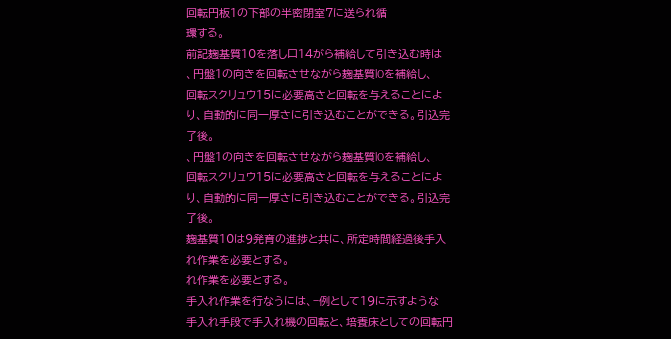回転円板1の下部の半密閉室7に送られ循
環する。
前記麹基質10を落し口14がら補給して引き込む時は
、円盤1の向きを回転させながら麹基質lOを補給し、
回転スクリュウ15に必要高さと回転を与えることによ
り、自動的に同一厚さに引き込むことができる。引込完
了後。
、円盤1の向きを回転させながら麹基質lOを補給し、
回転スクリュウ15に必要高さと回転を与えることによ
り、自動的に同一厚さに引き込むことができる。引込完
了後。
麹基質10は9発育の進捗と共に、所定時間経過後手入
れ作業を必要とする。
れ作業を必要とする。
手入れ作業を行なうには、−例として19に示すような
手入れ手段で手入れ機の回転と、培養床としての回転円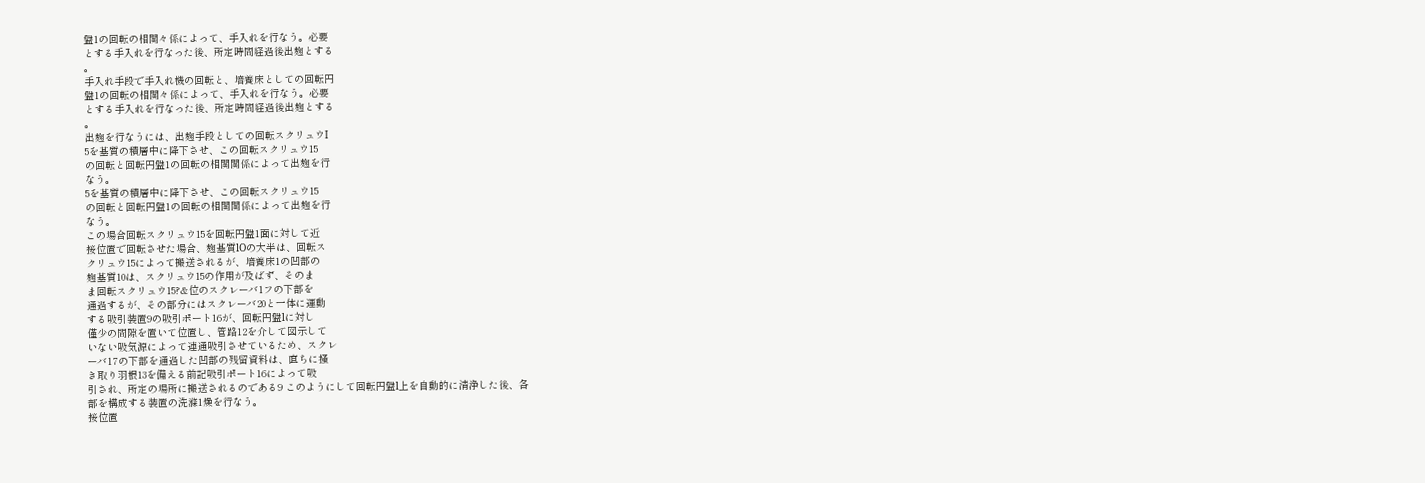盤1の回転の相関々係によって、手入れを行なう。必要
とする手入れを行なった後、所定時間経過後出麹とする
。
手入れ手段で手入れ機の回転と、培養床としての回転円
盤1の回転の相関々係によって、手入れを行なう。必要
とする手入れを行なった後、所定時間経過後出麹とする
。
出麹を行なうには、出麹手段としての回転スクリュウI
5を基質の積層中に降下させ、この回転スクリュウ15
の回転と回転円盤1の回転の相関関係によって出麹を行
なう。
5を基質の積層中に降下させ、この回転スクリュウ15
の回転と回転円盤1の回転の相関関係によって出麹を行
なう。
この場合回転スクリュウ15を回転円盤1面に対して近
接位置で回転させた場合、麹基質lOの大半は、回転ス
クリュウ15によって搬送されるが、培養床1の凹部の
麹基質10は、スクリュウ15の作用が及ばず、そのま
ま回転スクリュウ15?&位のスクレーバ1フの下部を
通過するが、その部分にはスクレーバ20と一体に運動
する吸引装置9の吸引ポート16が、回転円盤lに対し
僅少の間隙を置いて位置し、管路12を介して図示して
いない吸気源によって連通吸引させているため、スクレ
ーバ17の下部を通過した凹部の残留資料は、直ちに掻
き取り羽根13を備える前記吸引ポート16によって吸
引され、所定の場所に搬送されるのである9 このようにして回転円盤l上を自動的に清浄した後、各
部を構成する装置の洗滌1燥を行なう。
接位置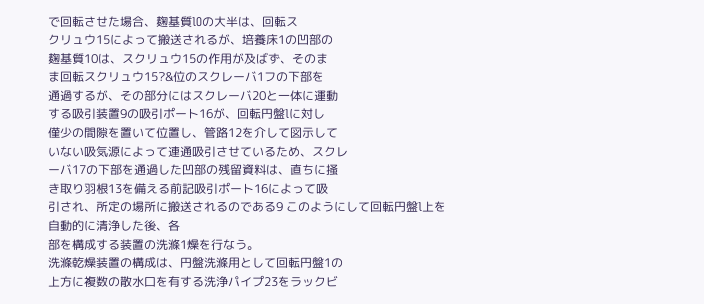で回転させた場合、麹基質lOの大半は、回転ス
クリュウ15によって搬送されるが、培養床1の凹部の
麹基質10は、スクリュウ15の作用が及ばず、そのま
ま回転スクリュウ15?&位のスクレーバ1フの下部を
通過するが、その部分にはスクレーバ20と一体に運動
する吸引装置9の吸引ポート16が、回転円盤lに対し
僅少の間隙を置いて位置し、管路12を介して図示して
いない吸気源によって連通吸引させているため、スクレ
ーバ17の下部を通過した凹部の残留資料は、直ちに掻
き取り羽根13を備える前記吸引ポート16によって吸
引され、所定の場所に搬送されるのである9 このようにして回転円盤l上を自動的に清浄した後、各
部を構成する装置の洗滌1燥を行なう。
洗滌乾燥装置の構成は、円盤洗滌用として回転円盤1の
上方に複数の散水口を有する洗浄パイプ23をラックビ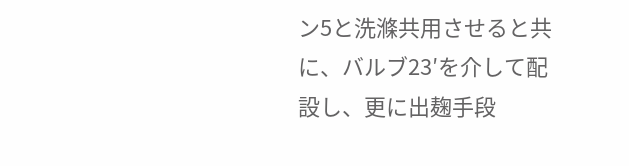ン5と洗滌共用させると共に、バルブ23′を介して配
設し、更に出麹手段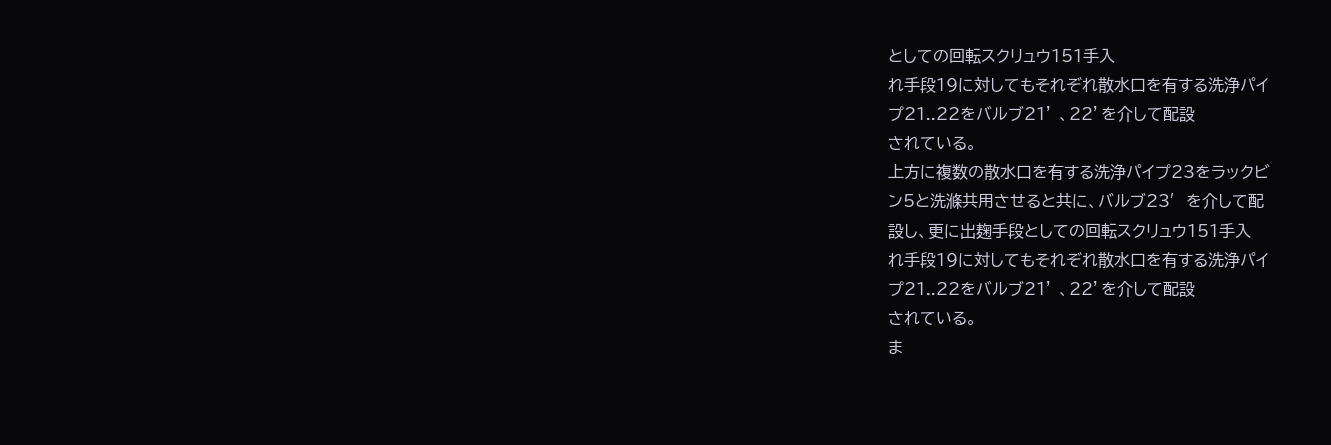としての回転スクリュウ151手入
れ手段19に対してもそれぞれ散水口を有する洗浄パイ
プ21..22をバルブ21’ 、22’を介して配設
されている。
上方に複数の散水口を有する洗浄パイプ23をラックビ
ン5と洗滌共用させると共に、バルブ23′を介して配
設し、更に出麹手段としての回転スクリュウ151手入
れ手段19に対してもそれぞれ散水口を有する洗浄パイ
プ21..22をバルブ21’ 、22’を介して配設
されている。
ま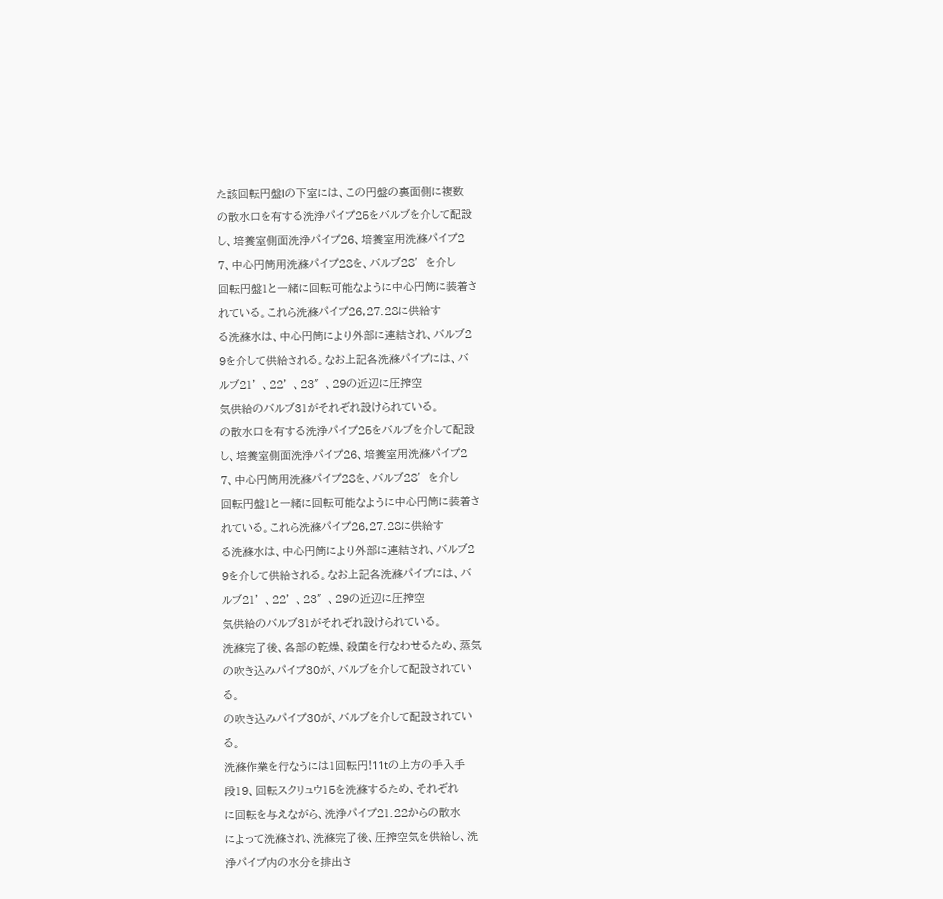た該回転円盤lの下室には、この円盤の裏面側に複数
の散水口を有する洗浄パイプ25をバルブを介して配設
し、培養室側面洗浄パイプ26、培養室用洗滌パイプ2
7、中心円筒用洗滌パイプ28を、バルブ28′を介し
回転円盤1と一緒に回転可能なように中心円筒に装着さ
れている。これら洗滌パイプ26,27.28に供給す
る洗滌水は、中心円筒により外部に連結され、バルブ2
9を介して供給される。なお上記各洗滌パイプには、バ
ルブ21’ 、22’ 、23″、29の近辺に圧搾空
気供給のバルブ31がそれぞれ設けられている。
の散水口を有する洗浄パイプ25をバルブを介して配設
し、培養室側面洗浄パイプ26、培養室用洗滌パイプ2
7、中心円筒用洗滌パイプ28を、バルブ28′を介し
回転円盤1と一緒に回転可能なように中心円筒に装着さ
れている。これら洗滌パイプ26,27.28に供給す
る洗滌水は、中心円筒により外部に連結され、バルブ2
9を介して供給される。なお上記各洗滌パイプには、バ
ルブ21’ 、22’ 、23″、29の近辺に圧搾空
気供給のバルブ31がそれぞれ設けられている。
洗滌完了後、各部の乾燥、殺菌を行なわせるため、蒸気
の吹き込みパイプ30が、バルブを介して配設されてい
る。
の吹き込みパイプ30が、バルブを介して配設されてい
る。
洗滌作業を行なうには1回転円!11tの上方の手入手
段19、回転スクリュウ15を洗滌するため、それぞれ
に回転を与えながら、洗浄パイプ21.22からの散水
によって洗滌され、洗滌完了後、圧搾空気を供給し、洗
浄パイプ内の水分を排出さ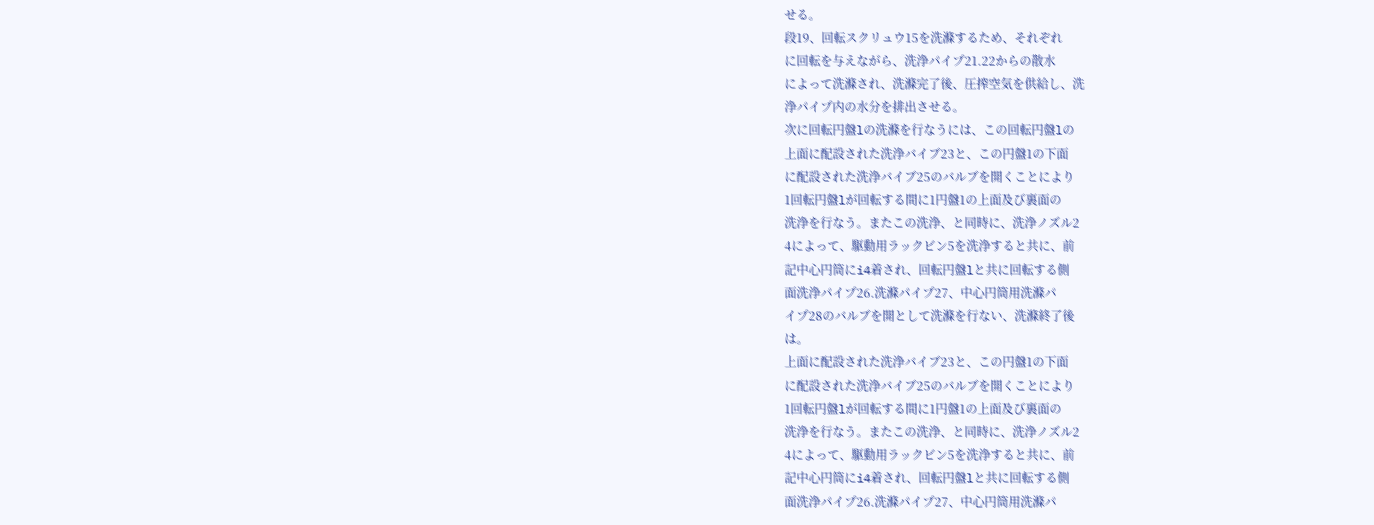せる。
段19、回転スクリュウ15を洗滌するため、それぞれ
に回転を与えながら、洗浄パイプ21.22からの散水
によって洗滌され、洗滌完了後、圧搾空気を供給し、洗
浄パイプ内の水分を排出させる。
次に回転円盤lの洗滌を行なうには、この回転円盤lの
上面に配設された洗浄バイブ23と、この円盤1の下面
に配設された洗浄バイブ25のバルブを開くことにより
1回転円盤lが回転する間に1円盤1の上面及び裏面の
洗浄を行なう。またこの洗浄、と同時に、洗浄ノズル2
4によって、駆動用ラックビン5を洗浄すると共に、前
記中心円筒にi4着され、回転円盤lと共に回転する側
面洗浄パイプ26.洗滌パイプ27、中心円筒用洗滌パ
イプ28のバルブを開として洗滌を行ない、洗滌終了後
は。
上面に配設された洗浄バイブ23と、この円盤1の下面
に配設された洗浄バイブ25のバルブを開くことにより
1回転円盤lが回転する間に1円盤1の上面及び裏面の
洗浄を行なう。またこの洗浄、と同時に、洗浄ノズル2
4によって、駆動用ラックビン5を洗浄すると共に、前
記中心円筒にi4着され、回転円盤lと共に回転する側
面洗浄パイプ26.洗滌パイプ27、中心円筒用洗滌パ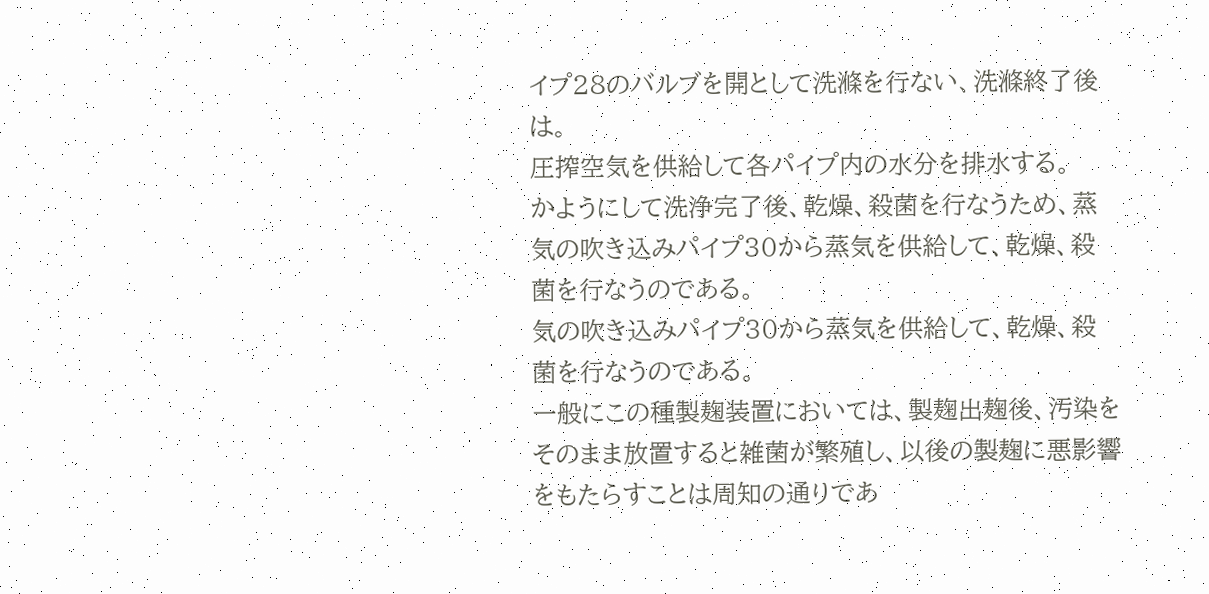イプ28のバルブを開として洗滌を行ない、洗滌終了後
は。
圧搾空気を供給して各パイプ内の水分を排水する。
かようにして洗浄完了後、乾燥、殺菌を行なうため、蒸
気の吹き込みパイプ30から蒸気を供給して、乾燥、殺
菌を行なうのである。
気の吹き込みパイプ30から蒸気を供給して、乾燥、殺
菌を行なうのである。
一般にこの種製麹装置においては、製麹出麹後、汚染を
そのまま放置すると雑菌が繁殖し、以後の製麹に悪影響
をもたらすことは周知の通りであ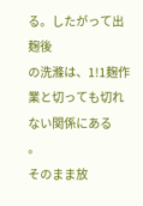る。したがって出麹後
の洗滌は、1!1麹作業と切っても切れない関係にある
。
そのまま放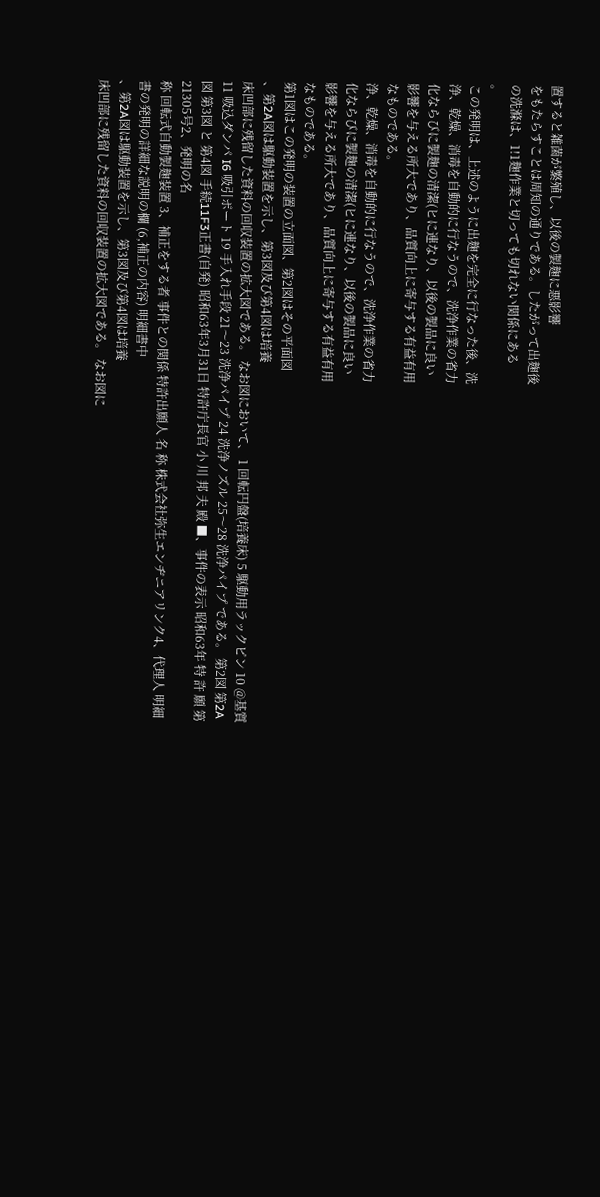置すると雑菌が繁殖し、以後の製麹に悪影響
をもたらすことは周知の通りである。したがって出麹後
の洗滌は、1!1麹作業と切っても切れない関係にある
。
この発明は、上述のように出麹を完全に行なった後、洗
浄、乾燥、消毒を自動的に行なうので、洗浄作業の省力
化ならびに製麹の清潔(ヒに連なり、以後の製品に良い
影響を与える所大であり、品質向上に寄与する有益有用
なものである。
浄、乾燥、消毒を自動的に行なうので、洗浄作業の省力
化ならびに製麹の清潔(ヒに連なり、以後の製品に良い
影響を与える所大であり、品質向上に寄与する有益有用
なものである。
第1図はこの発明の装置の立面図、第2図はその平面図
、第2A図は駆動装置を示し、第3図及び第4図は培養
床凹部に残留した資料の回収装置の拡大図である。 なお図において、 1 回転円盤(培養床) 5 駆動用ラックピン 10 @基質 11 吸込ダンパ I6 吸引ポート 19 手入れ手段 21〜23 洗浄パイプ 24 洗浄ノズル 25〜28 洗浄パイプ である。 第2図 第2A図 第3図 と 第4図 手続11F3正書(自発) 昭和63年3月31日 特許庁長官 小 川 邦 夫 殿 ■、事件の表示 昭和63年 特 許 願 第21305号2、発明の名
称 回転式自動製麹装置 3、補正をする者 事件との関係 特許出願人 名 称 株式会社弥生エンヂニアリンク4、代理人 明細書の発明の詳細な説明の欄 (6,補正の内容) 明細書中
、第2A図は駆動装置を示し、第3図及び第4図は培養
床凹部に残留した資料の回収装置の拡大図である。 なお図に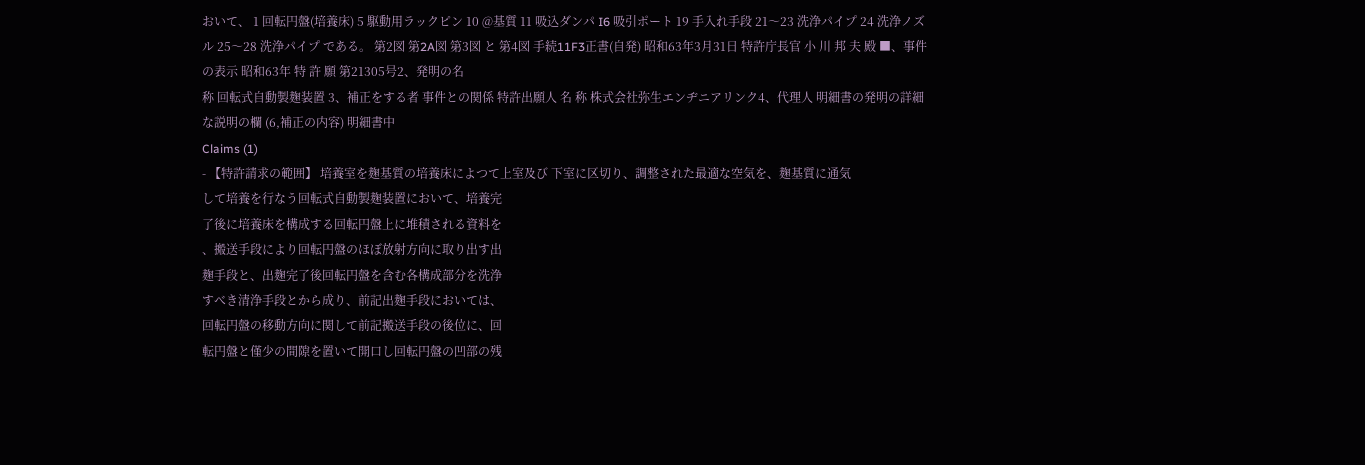おいて、 1 回転円盤(培養床) 5 駆動用ラックピン 10 @基質 11 吸込ダンパ I6 吸引ポート 19 手入れ手段 21〜23 洗浄パイプ 24 洗浄ノズル 25〜28 洗浄パイプ である。 第2図 第2A図 第3図 と 第4図 手続11F3正書(自発) 昭和63年3月31日 特許庁長官 小 川 邦 夫 殿 ■、事件の表示 昭和63年 特 許 願 第21305号2、発明の名
称 回転式自動製麹装置 3、補正をする者 事件との関係 特許出願人 名 称 株式会社弥生エンヂニアリンク4、代理人 明細書の発明の詳細な説明の欄 (6,補正の内容) 明細書中
Claims (1)
- 【特許請求の範囲】 培養室を麹基質の培養床によつて上室及び 下室に区切り、調整された最適な空気を、麹基質に通気
して培養を行なう回転式自動製麹装置において、培養完
了後に培養床を構成する回転円盤上に堆積される資料を
、搬送手段により回転円盤のほぼ放射方向に取り出す出
麹手段と、出麹完了後回転円盤を含む各構成部分を洗浄
すべき清浄手段とから成り、前記出麹手段においては、
回転円盤の移動方向に関して前記搬送手段の後位に、回
転円盤と僅少の間隙を置いて開口し回転円盤の凹部の残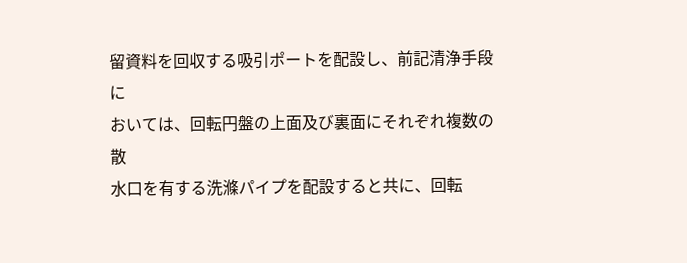留資料を回収する吸引ポートを配設し、前記清浄手段に
おいては、回転円盤の上面及び裏面にそれぞれ複数の散
水口を有する洗滌パイプを配設すると共に、回転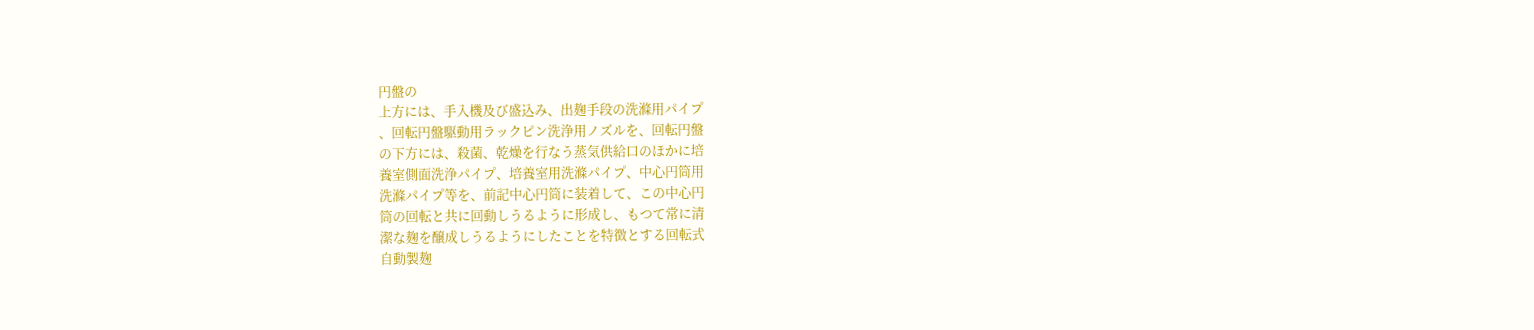円盤の
上方には、手入機及び盛込み、出麹手段の洗滌用パイプ
、回転円盤駆動用ラックピン洗浄用ノズルを、回転円盤
の下方には、殺菌、乾燥を行なう蒸気供給口のほかに培
養室側面洗浄パイプ、培養室用洗滌パイプ、中心円筒用
洗滌パイプ等を、前記中心円筒に装着して、この中心円
筒の回転と共に回動しうるように形成し、もつて常に清
潔な麹を醸成しうるようにしたことを特徴とする回転式
自動製麹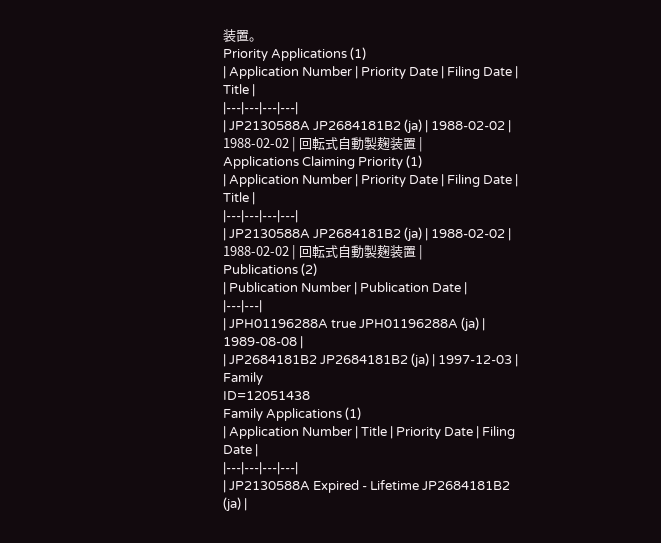装置。
Priority Applications (1)
| Application Number | Priority Date | Filing Date | Title |
|---|---|---|---|
| JP2130588A JP2684181B2 (ja) | 1988-02-02 | 1988-02-02 | 回転式自動製麹装置 |
Applications Claiming Priority (1)
| Application Number | Priority Date | Filing Date | Title |
|---|---|---|---|
| JP2130588A JP2684181B2 (ja) | 1988-02-02 | 1988-02-02 | 回転式自動製麹装置 |
Publications (2)
| Publication Number | Publication Date |
|---|---|
| JPH01196288A true JPH01196288A (ja) | 1989-08-08 |
| JP2684181B2 JP2684181B2 (ja) | 1997-12-03 |
Family
ID=12051438
Family Applications (1)
| Application Number | Title | Priority Date | Filing Date |
|---|---|---|---|
| JP2130588A Expired - Lifetime JP2684181B2 (ja) |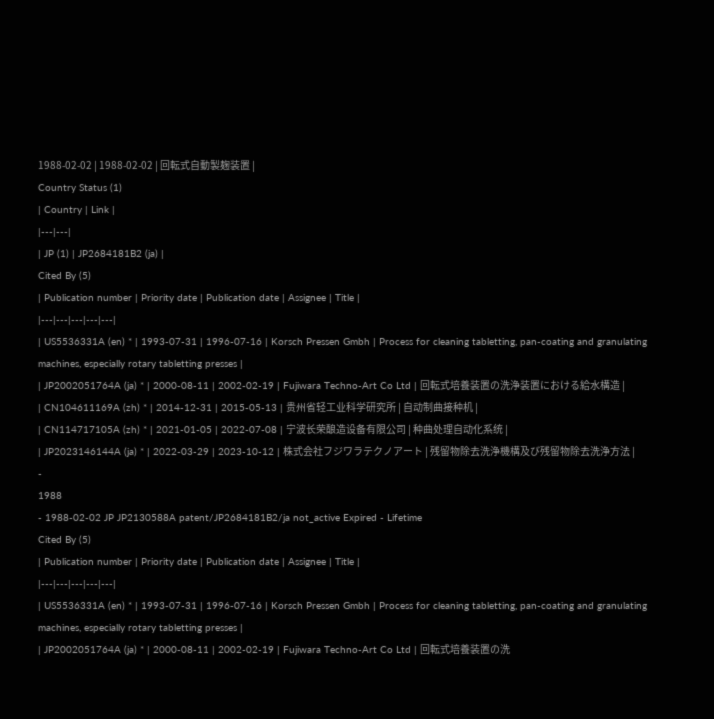1988-02-02 | 1988-02-02 | 回転式自動製麹装置 |
Country Status (1)
| Country | Link |
|---|---|
| JP (1) | JP2684181B2 (ja) |
Cited By (5)
| Publication number | Priority date | Publication date | Assignee | Title |
|---|---|---|---|---|
| US5536331A (en) * | 1993-07-31 | 1996-07-16 | Korsch Pressen Gmbh | Process for cleaning tabletting, pan-coating and granulating machines, especially rotary tabletting presses |
| JP2002051764A (ja) * | 2000-08-11 | 2002-02-19 | Fujiwara Techno-Art Co Ltd | 回転式培養装置の洗浄装置における給水構造 |
| CN104611169A (zh) * | 2014-12-31 | 2015-05-13 | 贵州省轻工业科学研究所 | 自动制曲接种机 |
| CN114717105A (zh) * | 2021-01-05 | 2022-07-08 | 宁波长荣酿造设备有限公司 | 种曲处理自动化系统 |
| JP2023146144A (ja) * | 2022-03-29 | 2023-10-12 | 株式会社フジワラテクノアート | 残留物除去洗浄機構及び残留物除去洗浄方法 |
-
1988
- 1988-02-02 JP JP2130588A patent/JP2684181B2/ja not_active Expired - Lifetime
Cited By (5)
| Publication number | Priority date | Publication date | Assignee | Title |
|---|---|---|---|---|
| US5536331A (en) * | 1993-07-31 | 1996-07-16 | Korsch Pressen Gmbh | Process for cleaning tabletting, pan-coating and granulating machines, especially rotary tabletting presses |
| JP2002051764A (ja) * | 2000-08-11 | 2002-02-19 | Fujiwara Techno-Art Co Ltd | 回転式培養装置の洗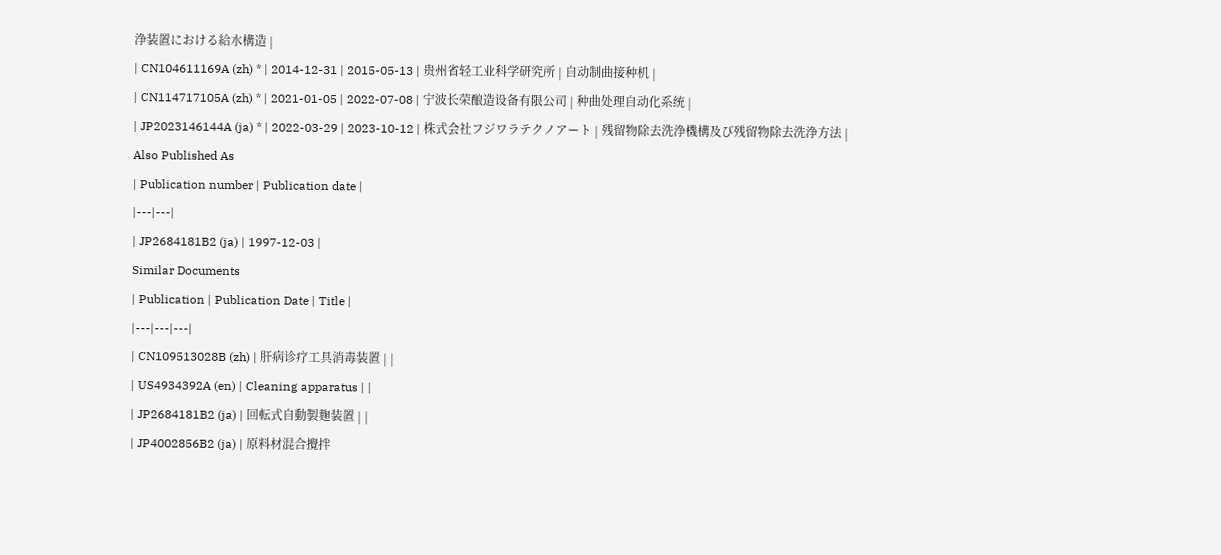浄装置における給水構造 |
| CN104611169A (zh) * | 2014-12-31 | 2015-05-13 | 贵州省轻工业科学研究所 | 自动制曲接种机 |
| CN114717105A (zh) * | 2021-01-05 | 2022-07-08 | 宁波长荣酿造设备有限公司 | 种曲处理自动化系统 |
| JP2023146144A (ja) * | 2022-03-29 | 2023-10-12 | 株式会社フジワラテクノアート | 残留物除去洗浄機構及び残留物除去洗浄方法 |
Also Published As
| Publication number | Publication date |
|---|---|
| JP2684181B2 (ja) | 1997-12-03 |
Similar Documents
| Publication | Publication Date | Title |
|---|---|---|
| CN109513028B (zh) | 肝病诊疗工具消毒装置 | |
| US4934392A (en) | Cleaning apparatus | |
| JP2684181B2 (ja) | 回転式自動製麹装置 | |
| JP4002856B2 (ja) | 原料材混合攪拌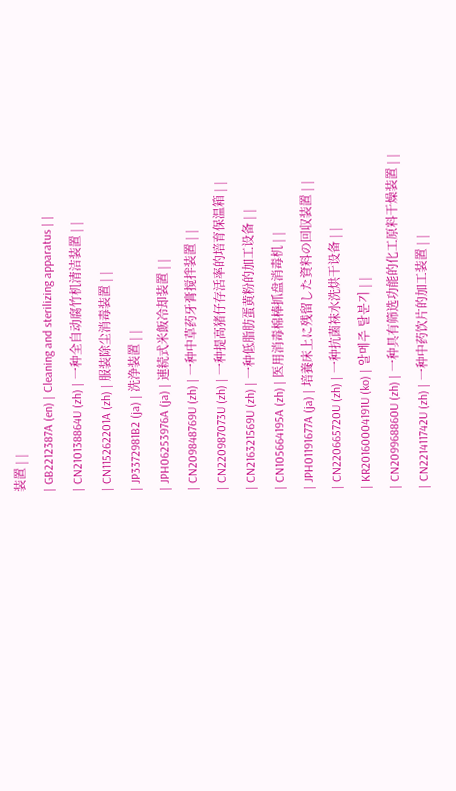装置 | |
| GB2212387A (en) | Cleaning and sterilizing apparatus | |
| CN210138864U (zh) | 一种全自动腐竹机清洁装置 | |
| CN115262201A (zh) | 服装除尘消毒装置 | |
| JP3372981B2 (ja) | 洗浄装置 | |
| JPH06253976A (ja) | 連続式米飯冷却装置 | |
| CN209848769U (zh) | 一种中草药牙膏搅拌装置 | |
| CN220987073U (zh) | 一种提高猪仔存活率的培育保温箱 | |
| CN216321569U (zh) | 一种低脂肪蛋黄粉的加工设备 | |
| CN105664195A (zh) | 医用消毒棉棒抓盘消毒机 | |
| JPH01191677A (ja) | 培養床上に残留した資料の回収装置 | |
| CN220665720U (zh) | 一种抗菌袜水洗烘干设备 | |
| KR20160004191U (ko) | 알메주 탈분기 | |
| CN209968860U (zh) | 一种具有筛选功能的化工原料干燥装置 | |
| CN221411742U (zh) | 一种中药饮片的加工装置 | |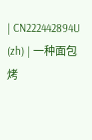| CN222442894U (zh) | 一种面包烤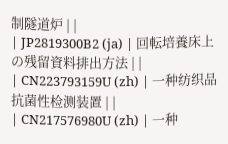制隧道炉 | |
| JP2819300B2 (ja) | 回転培養床上の残留資料排出方法 | |
| CN223793159U (zh) | 一种纺织品抗菌性检测装置 | |
| CN217576980U (zh) | 一种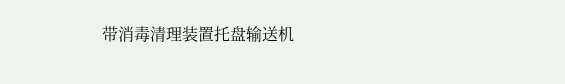带消毒清理装置托盘输送机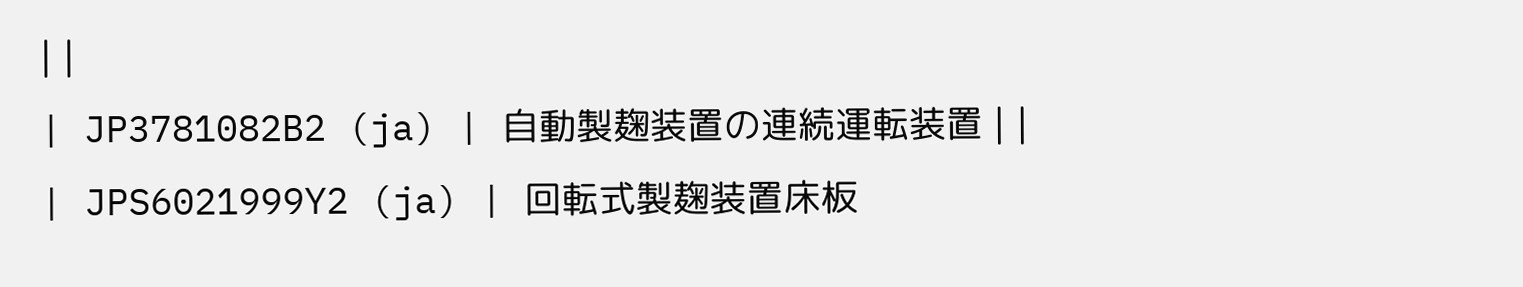| |
| JP3781082B2 (ja) | 自動製麹装置の連続運転装置 | |
| JPS6021999Y2 (ja) | 回転式製麹装置床板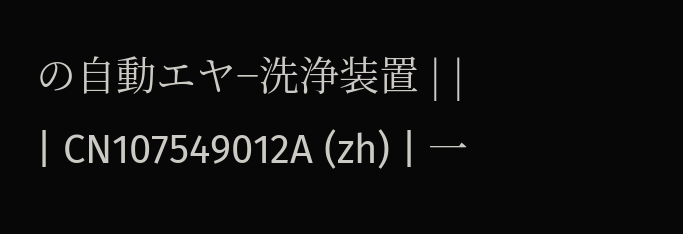の自動エヤ−洗浄装置 | |
| CN107549012A (zh) | 一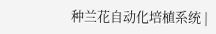种兰花自动化培植系统 |